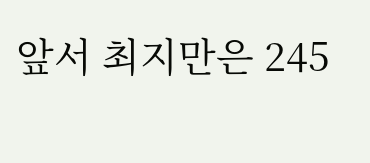앞서 최지만은 245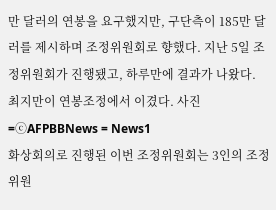만 달러의 연봉을 요구했지만, 구단측이 185만 달러를 제시하며 조정위원회로 향했다. 지난 5일 조정위원회가 진행됐고, 하루만에 결과가 나왔다.
최지만이 연봉조정에서 이겼다. 사진=ⓒAFPBBNews = News1
화상회의로 진행된 이번 조정위원회는 3인의 조정위원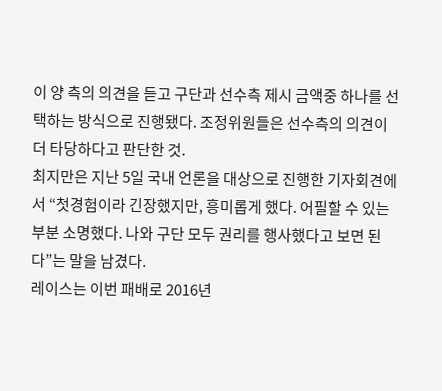이 양 측의 의견을 듣고 구단과 선수측 제시 금액중 하나를 선택하는 방식으로 진행됐다. 조정위원들은 선수측의 의견이 더 타당하다고 판단한 것.
최지만은 지난 5일 국내 언론을 대상으로 진행한 기자회견에서 “첫경험이라 긴장했지만, 흥미롭게 했다. 어필할 수 있는 부분 소명했다. 나와 구단 모두 권리를 행사했다고 보면 된다”는 말을 남겼다.
레이스는 이번 패배로 2016년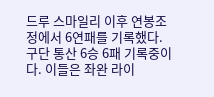드루 스마일리 이후 연봉조정에서 6연패를 기록했다. 구단 통산 6승 6패 기록중이다. 이들은 좌완 라이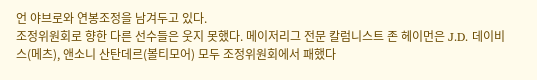언 야브로와 연봉조정을 남겨두고 있다.
조정위원회로 향한 다른 선수들은 웃지 못했다. 메이저리그 전문 칼럼니스트 존 헤이먼은 J.D. 데이비스(메츠), 앤소니 산탄데르(볼티모어) 모두 조정위원회에서 패했다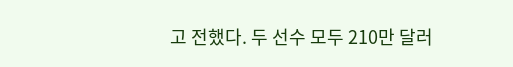고 전했다. 두 선수 모두 210만 달러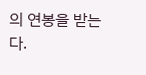의 연봉을 받는다.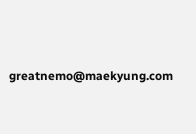greatnemo@maekyung.com